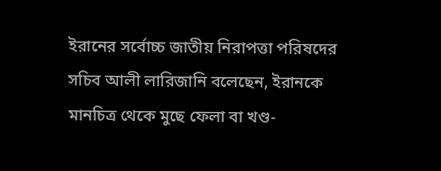ইরানের সর্বোচ্চ জাতীয় নিরাপত্তা পরিষদের সচিব আলী লারিজানি বলেছেন, ইরানকে মানচিত্র থেকে মুছে ফেলা বা খণ্ড-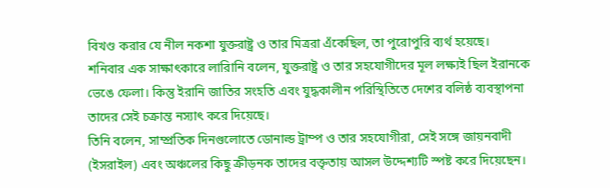বিখণ্ড করার যে নীল নকশা যুক্তরাষ্ট্র ও তার মিত্ররা এঁকেছিল, তা পুরোপুরি ব্যর্থ হয়েছে।
শনিবার এক সাক্ষাৎকারে লারিানি বলেন, যুক্তরাষ্ট্র ও তার সহযোগীদের মূল লক্ষ্যই ছিল ইরানকে ভেঙে ফেলা। কিন্তু ইরানি জাতির সংহতি এবং যুদ্ধকালীন পরিস্থিতিতে দেশের বলিষ্ঠ ব্যবস্থাপনা তাদের সেই চক্রান্ত নস্যাৎ করে দিয়েছে।
তিনি বলেন, সাম্প্রতিক দিনগুলোতে ডোনাল্ড ট্রাম্প ও তার সহযোগীরা, সেই সঙ্গে জায়নবাদী (ইসরাইল) এবং অঞ্চলের কিছু ক্রীড়নক তাদের বক্তৃতায় আসল উদ্দেশ্যটি স্পষ্ট করে দিয়েছেন।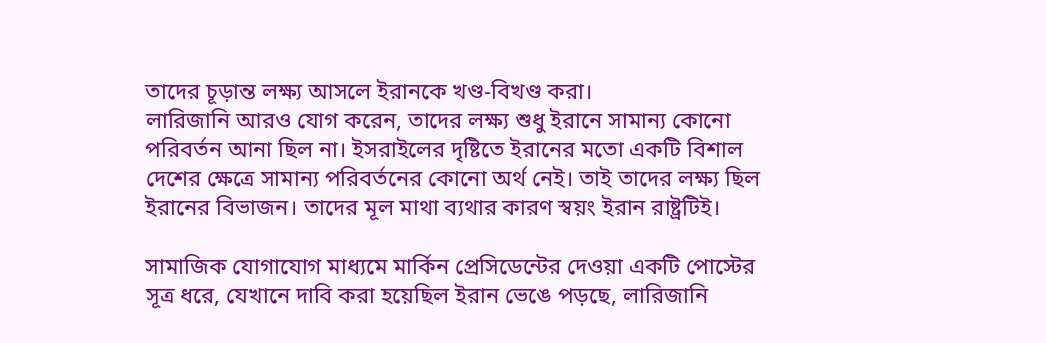তাদের চূড়ান্ত লক্ষ্য আসলে ইরানকে খণ্ড-বিখণ্ড করা।
লারিজানি আরও যোগ করেন, তাদের লক্ষ্য শুধু ইরানে সামান্য কোনো পরিবর্তন আনা ছিল না। ইসরাইলের দৃষ্টিতে ইরানের মতো একটি বিশাল দেশের ক্ষেত্রে সামান্য পরিবর্তনের কোনো অর্থ নেই। তাই তাদের লক্ষ্য ছিল ইরানের বিভাজন। তাদের মূল মাথা ব্যথার কারণ স্বয়ং ইরান রাষ্ট্রটিই।

সামাজিক যোগাযোগ মাধ্যমে মার্কিন প্রেসিডেন্টের দেওয়া একটি পোস্টের সূত্র ধরে, যেখানে দাবি করা হয়েছিল ইরান ভেঙে পড়ছে, লারিজানি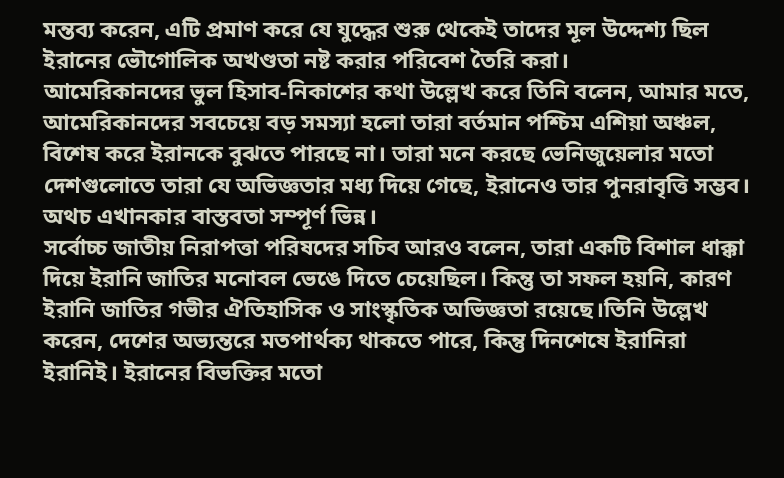মন্তব্য করেন, এটি প্রমাণ করে যে যুদ্ধের শুরু থেকেই তাদের মূল উদ্দেশ্য ছিল ইরানের ভৌগোলিক অখণ্ডতা নষ্ট করার পরিবেশ তৈরি করা।
আমেরিকানদের ভুল হিসাব-নিকাশের কথা উল্লেখ করে তিনি বলেন, আমার মতে, আমেরিকানদের সবচেয়ে বড় সমস্যা হলো তারা বর্তমান পশ্চিম এশিয়া অঞ্চল, বিশেষ করে ইরানকে বুঝতে পারছে না। তারা মনে করছে ভেনিজুয়েলার মতো দেশগুলোতে তারা যে অভিজ্ঞতার মধ্য দিয়ে গেছে, ইরানেও তার পুনরাবৃত্তি সম্ভব। অথচ এখানকার বাস্তবতা সম্পূর্ণ ভিন্ন।
সর্বোচ্চ জাতীয় নিরাপত্তা পরিষদের সচিব আরও বলেন, তারা একটি বিশাল ধাক্কা দিয়ে ইরানি জাতির মনোবল ভেঙে দিতে চেয়েছিল। কিন্তু তা সফল হয়নি, কারণ ইরানি জাতির গভীর ঐতিহাসিক ও সাংস্কৃতিক অভিজ্ঞতা রয়েছে।তিনি উল্লেখ করেন, দেশের অভ্যন্তরে মতপার্থক্য থাকতে পারে, কিন্তু দিনশেষে ইরানিরা ইরানিই। ইরানের বিভক্তির মতো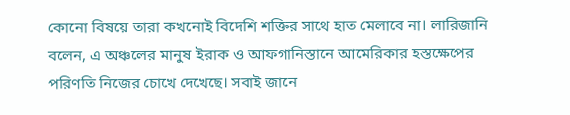কোনো বিষয়ে তারা কখনোই বিদেশি শক্তির সাথে হাত মেলাবে না। লারিজানি বলেন, এ অঞ্চলের মানুষ ইরাক ও আফগানিস্তানে আমেরিকার হস্তক্ষেপের পরিণতি নিজের চোখে দেখেছে। সবাই জানে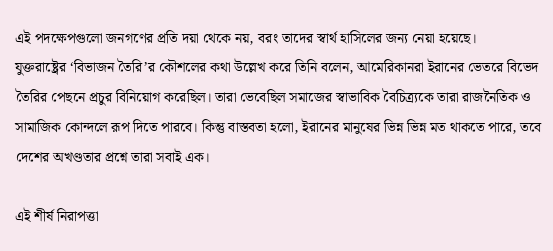এই পদক্ষেপগুলো জনগণের প্রতি দয়া থেকে নয়, বরং তাদের স্বার্থ হাসিলের জন্য নেয়া হয়েছে।
যুক্তরাষ্ট্রের ‘বিভাজন তৈরি’র কৌশলের কথা উল্লেখ করে তিনি বলেন, আমেরিকানরা ইরানের ভেতরে বিভেদ তৈরির পেছনে প্রচুর বিনিয়োগ করেছিল। তারা ভেবেছিল সমাজের স্বাভাবিক বৈচিত্র্যকে তারা রাজনৈতিক ও সামাজিক কোন্দলে রূপ দিতে পারবে। কিন্তু বাস্তবতা হলো, ইরানের মানুষের ভিন্ন ভিন্ন মত থাকতে পারে, তবে দেশের অখণ্ডতার প্রশ্নে তারা সবাই এক।

এই শীর্ষ নিরাপত্তা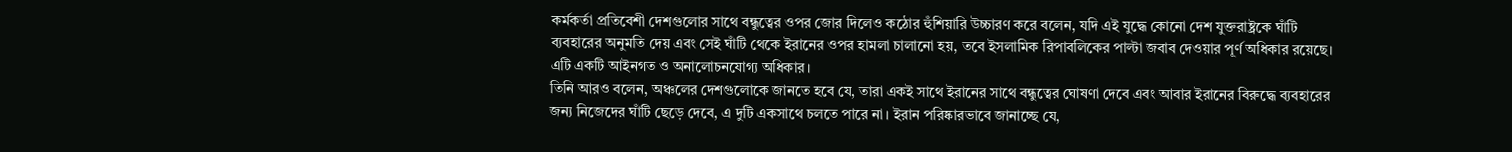কর্মকর্তা প্রতিবেশী দেশগুলোর সাথে বন্ধুত্বের ওপর জোর দিলেও কঠোর হুঁশিয়ারি উচ্চারণ করে বলেন, যদি এই যুদ্ধে কোনো দেশ যুক্তরাষ্ট্রকে ঘাঁটি ব্যবহারের অনুমতি দেয় এবং সেই ঘাঁটি থেকে ইরানের ওপর হামলা চালানো হয়, তবে ইসলামিক রিপাবলিকের পাল্টা জবাব দেওয়ার পূর্ণ অধিকার রয়েছে। এটি একটি আইনগত ও অনালোচনযোগ্য অধিকার।
তিনি আরও বলেন, অঞ্চলের দেশগুলোকে জানতে হবে যে, তারা একই সাথে ইরানের সাথে বন্ধুত্বের ঘোষণা দেবে এবং আবার ইরানের বিরুদ্ধে ব্যবহারের জন্য নিজেদের ঘাঁটি ছেড়ে দেবে, এ দুটি একসাথে চলতে পারে না। ইরান পরিষ্কারভাবে জানাচ্ছে যে,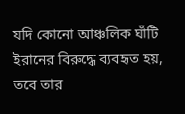যদি কোনো আঞ্চলিক ঘাঁটি ইরানের বিরুদ্ধে ব্যবহৃত হয়, তবে তার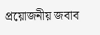প্রয়োজনীয় জবাব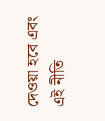দেওয়া হবে এবং এই নীতি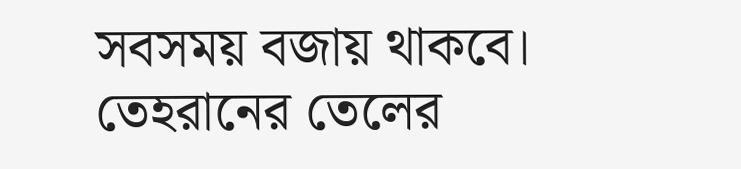সবসময় বজায় থাকবে।
তেহরানের তেলের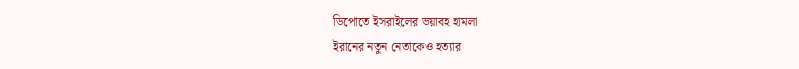ডিপোতে ইসরাইলের ভয়াবহ হামলা
ইরানের নতুন নেতাকেও হত্যার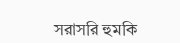সরাসরি হুমকি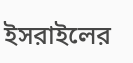ইসরাইলের